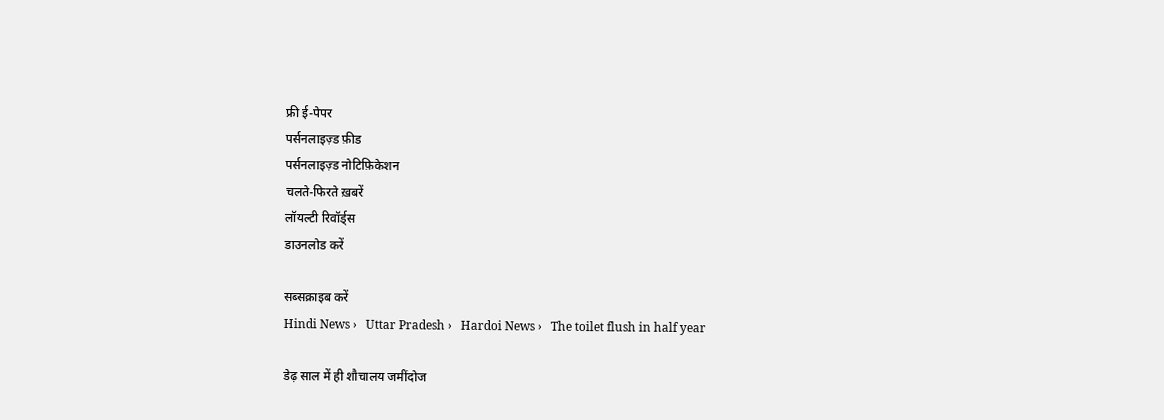फ्री ई-पेपर
पर्सनलाइज़्ड फ़ीड
पर्सनलाइज़्ड नोटिफ़िकेशन
चलते-फिरते ख़बरें
लॉयल्टी रिवॉर्ड्स
डाउनलोड करें

सब्सक्राइब करें
Hindi News ›   Uttar Pradesh ›   Hardoi News ›   The toilet flush in half year

डेढ़ साल में ही शौचालय जमींदोज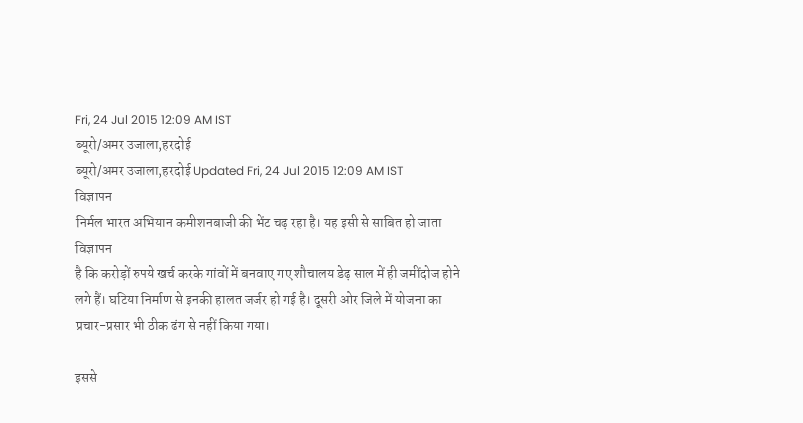Fri, 24 Jul 2015 12:09 AM IST
ब्यूरो/अमर उजाला,हरदोई
ब्यूरो/अमर उजाला,हरदोई Updated Fri, 24 Jul 2015 12:09 AM IST
विज्ञापन
निर्मल भारत अभियान कमीशनबाजी की भेंट चढ़ रहा है। यह इसी से साबित हो जाता
विज्ञापन
है कि करोड़ों रुपये खर्च करके गांवों में बनवाए गए शौचालय डेढ़ साल में ही जमींदोज होने लगे हैं। घटिया निर्माण से इनकी हालत जर्जर हो गई है। दूसरी ओर जिले में योजना का प्रचार-प्रसार भी ठीक ढंग से नहीं किया गया।

इससे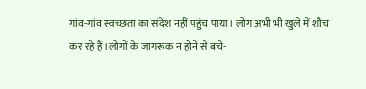गांव-गांव स्वच्छता का संदेश नहीं पहुंच पाया। लोग अभी भी खुले में शौच कर रहे हैं।लोगों के जागरूक न होने से बचे-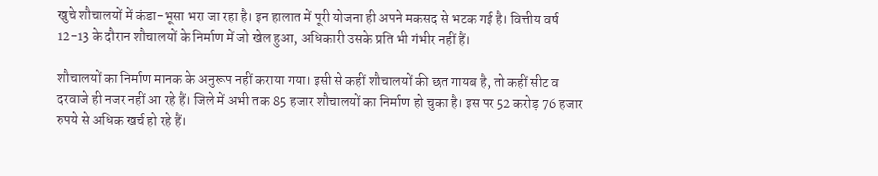खुचे शौचालयों में कंडा-भूसा भरा जा रहा है। इन हालात में पूरी योजना ही अपने मकसद से भटक गई है। वित्तीय वर्ष 12-13 के दौरान शौचालयों के निर्माण में जो खेल हुआ, अधिकारी उसके प्रति भी गंभीर नहीं हैं।

शौचालयों का निर्माण मानक के अनुरूप नहीं कराया गया। इसी से कहीं शौचालयों की छत गायब है, तो कहीं सीट व दरवाजे ही नजर नहीं आ रहे हैं। जिले में अभी तक 85 हजार शौचालयों का निर्माण हो चुका है। इस पर 52 करोड़ 76 हजार रुपये से अधिक खर्च हो रहे हैं।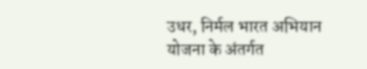उधर, निर्मल भारत अभियान योजना के अंतर्गत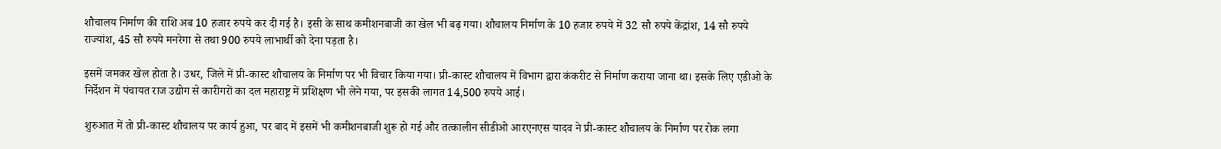शौचालय निर्माण की राशि अब 10 हजार रुपये कर दी गई है। इसी के साथ कमीशनबाजी का खेल भी बढ़ गया। शौचालय निर्माण के 10 हजार रुपये में 32 सौ रुपये केंद्रांश, 14 सौ रुपये राज्यांश, 45 सौ रुपये मनरेगा से तथा 900 रुपये लाभार्थी को देना पड़ता है।

इसमें जमकर खेल होता है। उधर, जिले में प्री-कास्ट शौचालय के निर्माण पर भी विचार किया गया। प्री-कास्ट शौचालय में विभाग द्वारा कंकरीट से निर्माण कराया जाना था। इसके लिए एडीओ के निर्देशन में पंचायत राज उद्योग से कारीगरों का दल महाराष्ट्र में प्रशिक्षण भी लेने गया, पर इसकी लागत 14,500 रुपये आई।

शुरुआत में तो प्री-कास्ट शौचालय पर कार्य हुआ, पर बाद में इसमें भी कमीशनबाजी शुरू हो गई और तत्कालीन सीडीओ आरएनएस यादव ने प्री-कास्ट शौचालय के निर्माण पर रोक लगा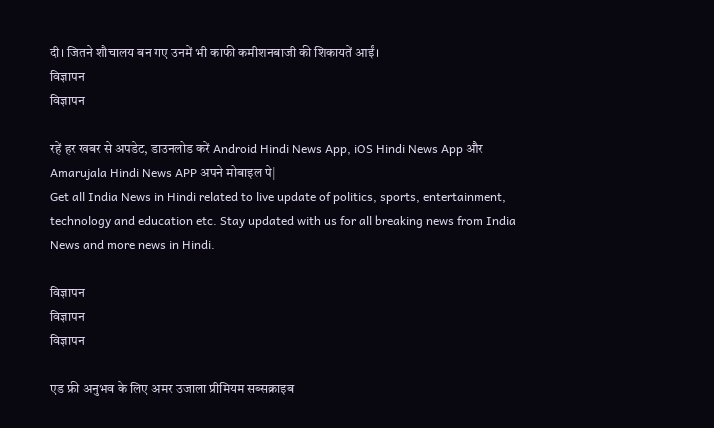दी। जितने शौचालय बन गए उनमें भी काफी कमीशनबाजी की शिकायतें आईं।
विज्ञापन
विज्ञापन

रहें हर खबर से अपडेट, डाउनलोड करें Android Hindi News App, iOS Hindi News App और Amarujala Hindi News APP अपने मोबाइल पे|
Get all India News in Hindi related to live update of politics, sports, entertainment, technology and education etc. Stay updated with us for all breaking news from India News and more news in Hindi.

विज्ञापन
विज्ञापन
विज्ञापन

एड फ्री अनुभव के लिए अमर उजाला प्रीमियम सब्सक्राइब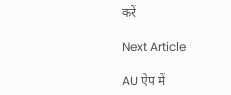करें

Next Article

AU ऐप में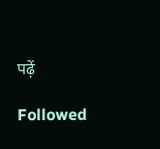पढ़ें

Followed